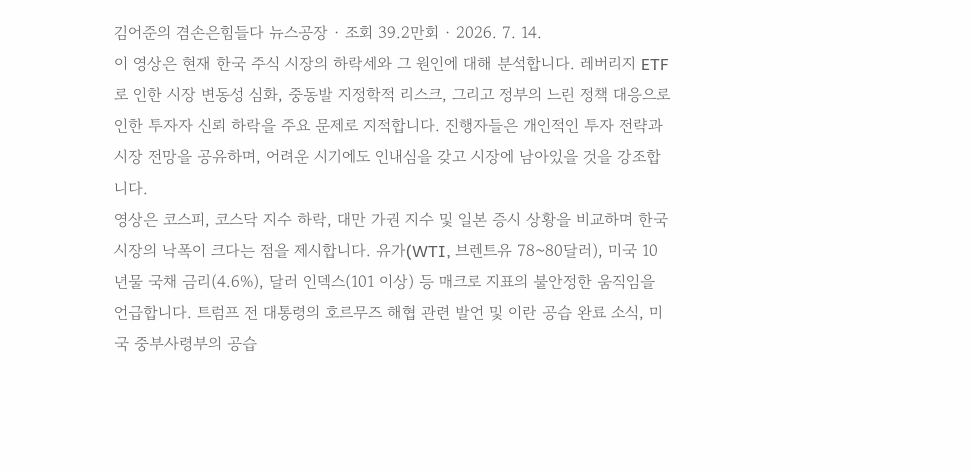김어준의 겸손은힘들다 뉴스공장 · 조회 39.2만회 · 2026. 7. 14.
이 영상은 현재 한국 주식 시장의 하락세와 그 원인에 대해 분석합니다. 레버리지 ETF로 인한 시장 변동성 심화, 중동발 지정학적 리스크, 그리고 정부의 느린 정책 대응으로 인한 투자자 신뢰 하락을 주요 문제로 지적합니다. 진행자들은 개인적인 투자 전략과 시장 전망을 공유하며, 어려운 시기에도 인내심을 갖고 시장에 남아있을 것을 강조합니다.
영상은 코스피, 코스닥 지수 하락, 대만 가권 지수 및 일본 증시 상황을 비교하며 한국 시장의 낙폭이 크다는 점을 제시합니다. 유가(WTI, 브렌트유 78~80달러), 미국 10년물 국채 금리(4.6%), 달러 인덱스(101 이상) 등 매크로 지표의 불안정한 움직임을 언급합니다. 트럼프 전 대통령의 호르무즈 해협 관련 발언 및 이란 공습 완료 소식, 미국 중부사령부의 공습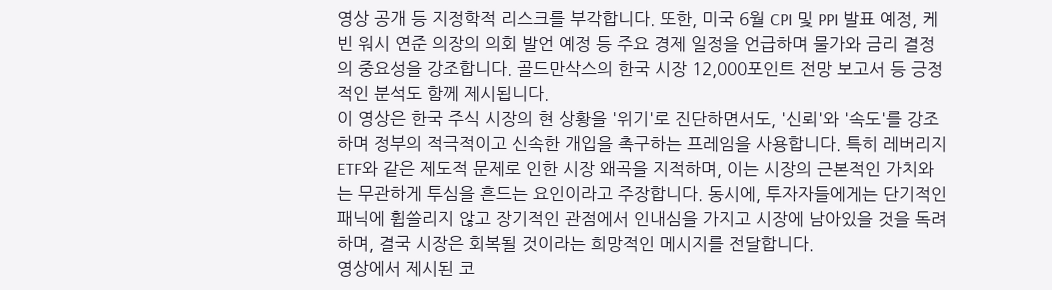영상 공개 등 지정학적 리스크를 부각합니다. 또한, 미국 6월 CPI 및 PPI 발표 예정, 케빈 워시 연준 의장의 의회 발언 예정 등 주요 경제 일정을 언급하며 물가와 금리 결정의 중요성을 강조합니다. 골드만삭스의 한국 시장 12,000포인트 전망 보고서 등 긍정적인 분석도 함께 제시됩니다.
이 영상은 한국 주식 시장의 현 상황을 '위기'로 진단하면서도, '신뢰'와 '속도'를 강조하며 정부의 적극적이고 신속한 개입을 촉구하는 프레임을 사용합니다. 특히 레버리지 ETF와 같은 제도적 문제로 인한 시장 왜곡을 지적하며, 이는 시장의 근본적인 가치와는 무관하게 투심을 흔드는 요인이라고 주장합니다. 동시에, 투자자들에게는 단기적인 패닉에 휩쓸리지 않고 장기적인 관점에서 인내심을 가지고 시장에 남아있을 것을 독려하며, 결국 시장은 회복될 것이라는 희망적인 메시지를 전달합니다.
영상에서 제시된 코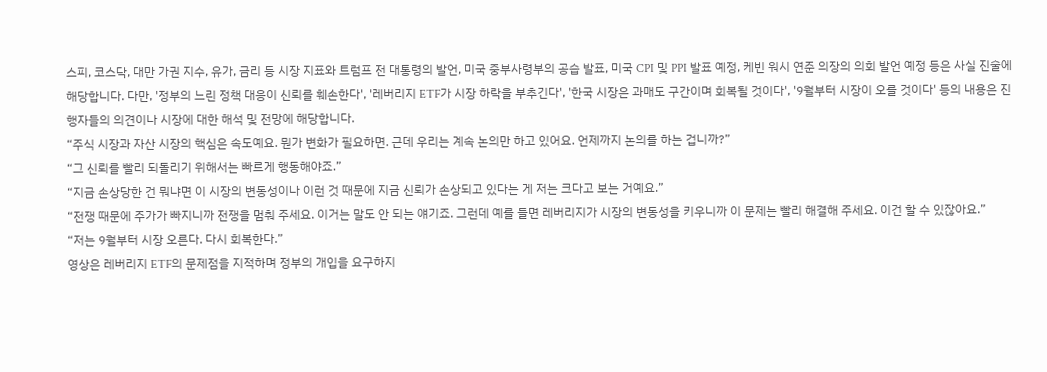스피, 코스닥, 대만 가권 지수, 유가, 금리 등 시장 지표와 트럼프 전 대통령의 발언, 미국 중부사령부의 공습 발표, 미국 CPI 및 PPI 발표 예정, 케빈 워시 연준 의장의 의회 발언 예정 등은 사실 진술에 해당합니다. 다만, '정부의 느린 정책 대응이 신뢰를 훼손한다', '레버리지 ETF가 시장 하락을 부추긴다', '한국 시장은 과매도 구간이며 회복될 것이다', '9월부터 시장이 오를 것이다' 등의 내용은 진행자들의 의견이나 시장에 대한 해석 및 전망에 해당합니다.
“주식 시장과 자산 시장의 핵심은 속도예요. 뭔가 변화가 필요하면. 근데 우리는 계속 논의만 하고 있어요. 언제까지 논의를 하는 겁니까?”
“그 신뢰를 빨리 되돌리기 위해서는 빠르게 행동해야죠.”
“지금 손상당한 건 뭐냐면 이 시장의 변동성이나 이런 것 때문에 지금 신뢰가 손상되고 있다는 게 저는 크다고 보는 거예요.”
“전쟁 때문에 주가가 빠지니까 전쟁을 멈춰 주세요. 이거는 말도 안 되는 얘기죠. 그런데 예를 들면 레버리지가 시장의 변동성을 키우니까 이 문제는 빨리 해결해 주세요. 이건 할 수 있잖아요.”
“저는 9월부터 시장 오른다. 다시 회복한다.”
영상은 레버리지 ETF의 문제점을 지적하며 정부의 개입을 요구하지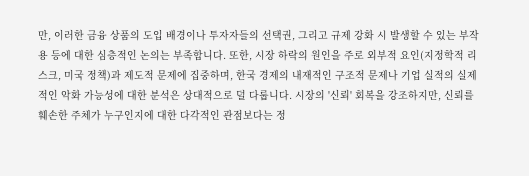만, 이러한 금융 상품의 도입 배경이나 투자자들의 선택권, 그리고 규제 강화 시 발생할 수 있는 부작용 등에 대한 심층적인 논의는 부족합니다. 또한, 시장 하락의 원인을 주로 외부적 요인(지정학적 리스크, 미국 정책)과 제도적 문제에 집중하며, 한국 경제의 내재적인 구조적 문제나 기업 실적의 실제적인 악화 가능성에 대한 분석은 상대적으로 덜 다룹니다. 시장의 '신뢰' 회복을 강조하지만, 신뢰를 훼손한 주체가 누구인지에 대한 다각적인 관점보다는 정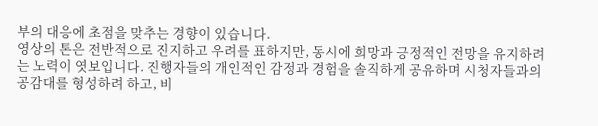부의 대응에 초점을 맞추는 경향이 있습니다.
영상의 톤은 전반적으로 진지하고 우려를 표하지만, 동시에 희망과 긍정적인 전망을 유지하려는 노력이 엿보입니다. 진행자들의 개인적인 감정과 경험을 솔직하게 공유하며 시청자들과의 공감대를 형성하려 하고, 비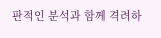판적인 분석과 함께 격려하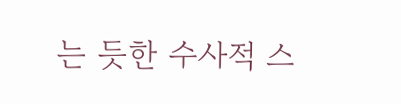는 듯한 수사적 스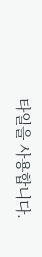타일을 사용합니다.